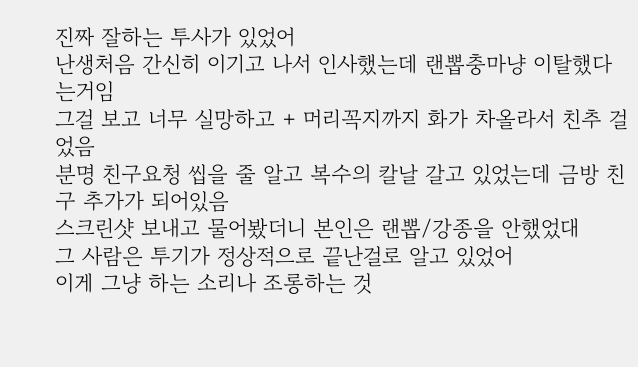진짜 잘하는 투사가 있었어
난생처음 간신히 이기고 나서 인사했는데 랜뽑충마냥 이탈했다는거임
그걸 보고 너무 실망하고 + 머리꼭지까지 화가 차올라서 친추 걸었음
분명 친구요청 씹을 줄 알고 복수의 칼날 갈고 있었는데 금방 친구 추가가 되어있음
스크린샷 보내고 물어봤더니 본인은 랜뽑/강종을 안했었대
그 사람은 투기가 정상적으로 끝난걸로 알고 있었어
이게 그냥 하는 소리나 조롱하는 것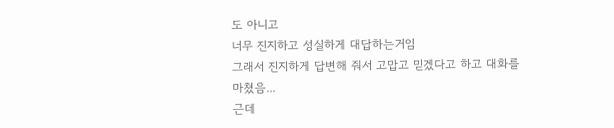도 아니고
너무 진지하고 성실하게 대답하는거임
그래서 진지하게 답변해 줘서 고맙고 믿겠다고 하고 대화를 마쳤음...
근데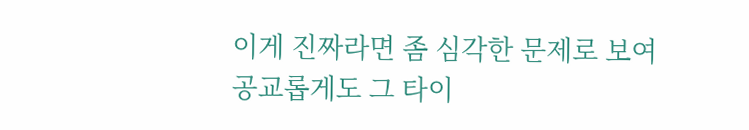이게 진짜라면 좀 심각한 문제로 보여
공교롭게도 그 타이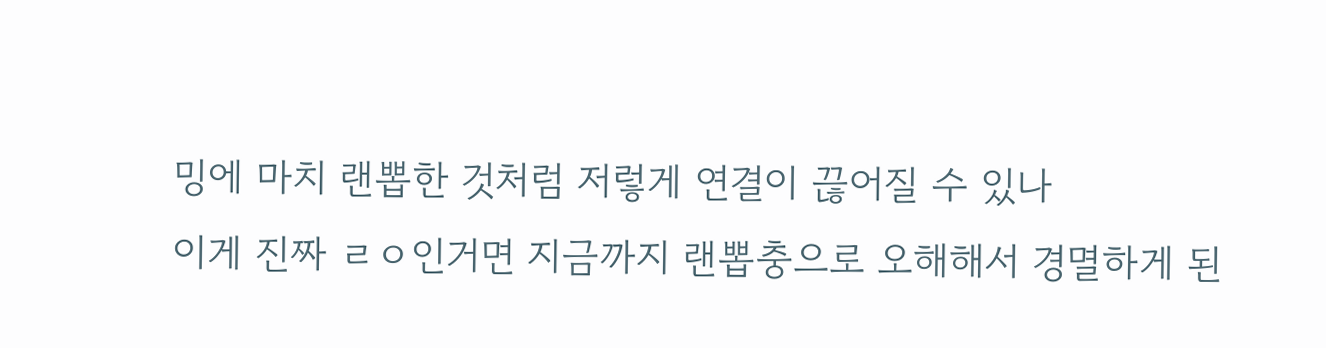밍에 마치 랜뽑한 것처럼 저렇게 연결이 끊어질 수 있나
이게 진짜 ㄹㅇ인거면 지금까지 랜뽑충으로 오해해서 경멸하게 된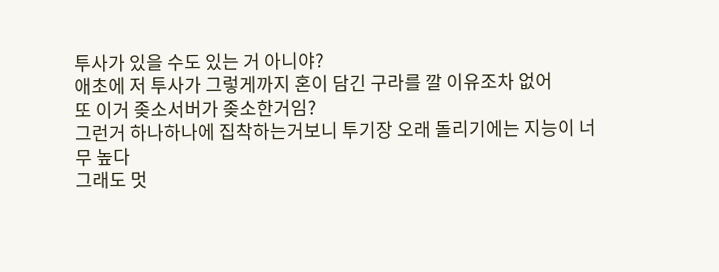투사가 있을 수도 있는 거 아니야?
애초에 저 투사가 그렇게까지 혼이 담긴 구라를 깔 이유조차 없어
또 이거 좆소서버가 좆소한거임?
그런거 하나하나에 집착하는거보니 투기장 오래 돌리기에는 지능이 너무 높다
그래도 멋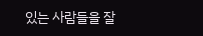있는 사람들을 잘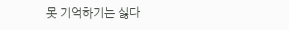못 기억하기는 싫다